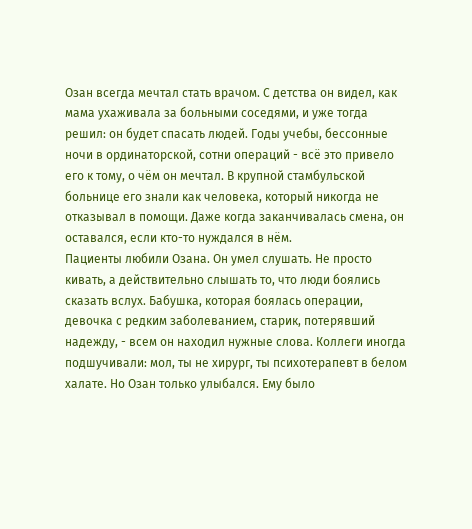Озан всегда мечтал стать врачом. С детства он видел, как мама ухаживала за больными соседями, и уже тогда решил: он будет спасать людей. Годы учебы, бессонные ночи в ординаторской, сотни операций - всё это привело его к тому, о чём он мечтал. В крупной стамбульской больнице его знали как человека, который никогда не отказывал в помощи. Даже когда заканчивалась смена, он оставался, если кто-то нуждался в нём.
Пациенты любили Озана. Он умел слушать. Не просто кивать, а действительно слышать то, что люди боялись сказать вслух. Бабушка, которая боялась операции, девочка с редким заболеванием, старик, потерявший надежду, - всем он находил нужные слова. Коллеги иногда подшучивали: мол, ты не хирург, ты психотерапевт в белом халате. Но Озан только улыбался. Ему было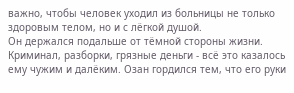важно, чтобы человек уходил из больницы не только здоровым телом, но и с лёгкой душой.
Он держался подальше от тёмной стороны жизни. Криминал, разборки, грязные деньги - всё это казалось ему чужим и далёким. Озан гордился тем, что его руки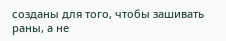созданы для того, чтобы зашивать раны, а не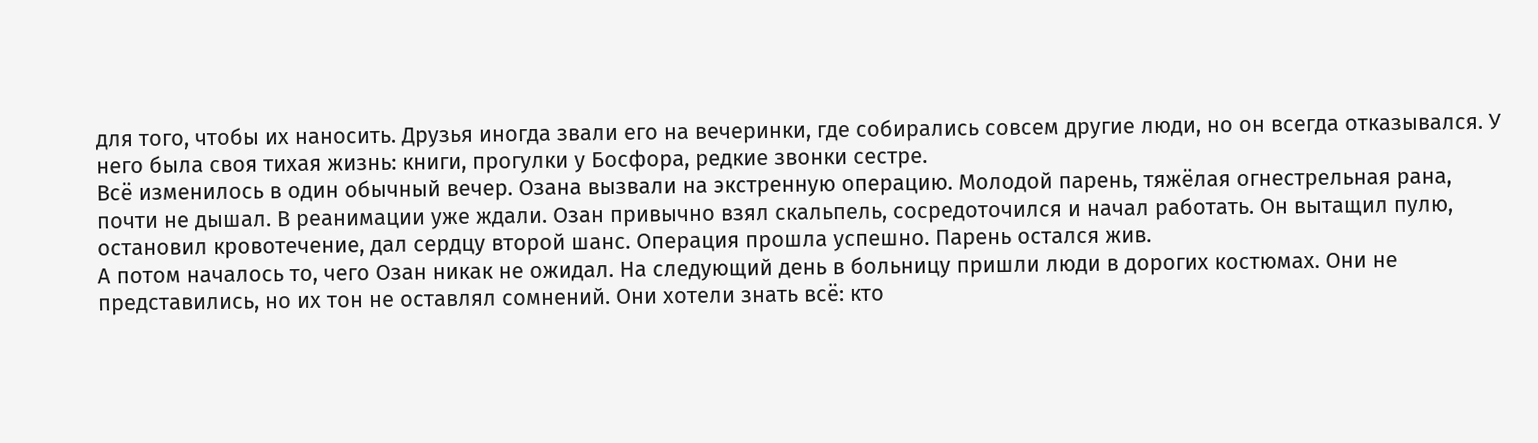для того, чтобы их наносить. Друзья иногда звали его на вечеринки, где собирались совсем другие люди, но он всегда отказывался. У него была своя тихая жизнь: книги, прогулки у Босфора, редкие звонки сестре.
Всё изменилось в один обычный вечер. Озана вызвали на экстренную операцию. Молодой парень, тяжёлая огнестрельная рана, почти не дышал. В реанимации уже ждали. Озан привычно взял скальпель, сосредоточился и начал работать. Он вытащил пулю, остановил кровотечение, дал сердцу второй шанс. Операция прошла успешно. Парень остался жив.
А потом началось то, чего Озан никак не ожидал. На следующий день в больницу пришли люди в дорогих костюмах. Они не представились, но их тон не оставлял сомнений. Они хотели знать всё: кто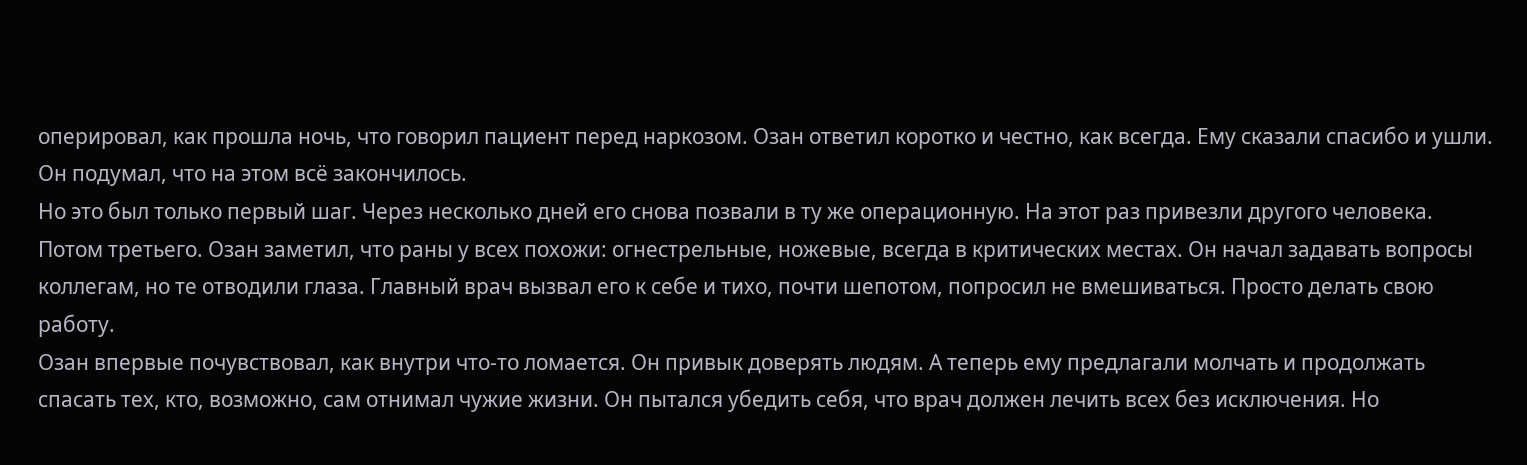оперировал, как прошла ночь, что говорил пациент перед наркозом. Озан ответил коротко и честно, как всегда. Ему сказали спасибо и ушли. Он подумал, что на этом всё закончилось.
Но это был только первый шаг. Через несколько дней его снова позвали в ту же операционную. На этот раз привезли другого человека. Потом третьего. Озан заметил, что раны у всех похожи: огнестрельные, ножевые, всегда в критических местах. Он начал задавать вопросы коллегам, но те отводили глаза. Главный врач вызвал его к себе и тихо, почти шепотом, попросил не вмешиваться. Просто делать свою работу.
Озан впервые почувствовал, как внутри что-то ломается. Он привык доверять людям. А теперь ему предлагали молчать и продолжать спасать тех, кто, возможно, сам отнимал чужие жизни. Он пытался убедить себя, что врач должен лечить всех без исключения. Но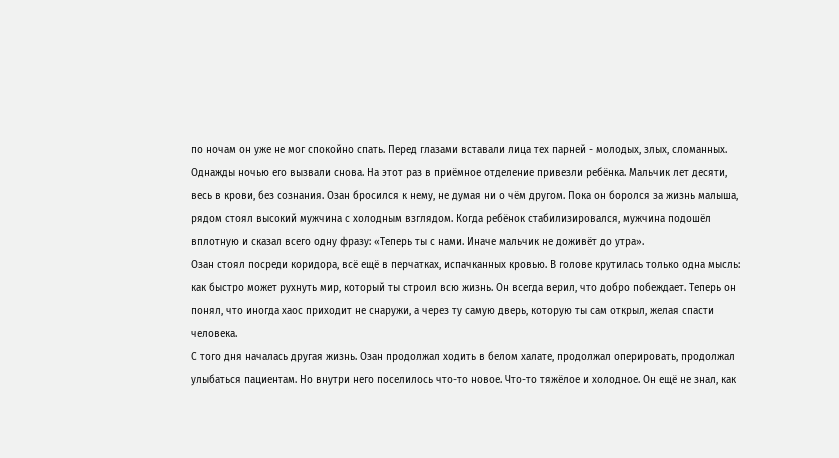по ночам он уже не мог спокойно спать. Перед глазами вставали лица тех парней - молодых, злых, сломанных.
Однажды ночью его вызвали снова. На этот раз в приёмное отделение привезли ребёнка. Мальчик лет десяти, весь в крови, без сознания. Озан бросился к нему, не думая ни о чём другом. Пока он боролся за жизнь малыша, рядом стоял высокий мужчина с холодным взглядом. Когда ребёнок стабилизировался, мужчина подошёл вплотную и сказал всего одну фразу: «Теперь ты с нами. Иначе мальчик не доживёт до утра».
Озан стоял посреди коридора, всё ещё в перчатках, испачканных кровью. В голове крутилась только одна мысль: как быстро может рухнуть мир, который ты строил всю жизнь. Он всегда верил, что добро побеждает. Теперь он понял, что иногда хаос приходит не снаружи, а через ту самую дверь, которую ты сам открыл, желая спасти человека.
С того дня началась другая жизнь. Озан продолжал ходить в белом халате, продолжал оперировать, продолжал улыбаться пациентам. Но внутри него поселилось что-то новое. Что-то тяжёлое и холодное. Он ещё не знал, как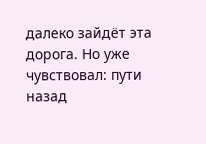далеко зайдёт эта дорога. Но уже чувствовал: пути назад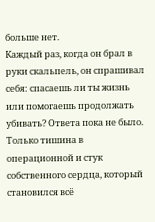больше нет.
Каждый раз, когда он брал в руки скальпель, он спрашивал себя: спасаешь ли ты жизнь или помогаешь продолжать убивать? Ответа пока не было. Только тишина в операционной и стук собственного сердца, который становился всё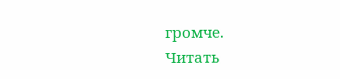громче.
Читать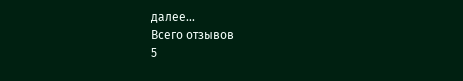далее...
Всего отзывов
5